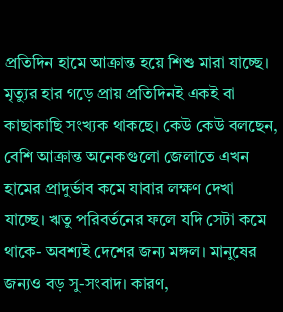প্রতিদিন হামে আক্রান্ত হয়ে শিশু মারা যাচ্ছে। মৃত্যুর হার গড়ে প্রায় প্রতিদিনই একই বা কাছাকাছি সংখ্যক থাকছে। কেউ কেউ বলছেন, বেশি আক্রান্ত অনেকগুলো জেলাতে এখন হামের প্রাদুর্ভাব কমে যাবার লক্ষণ দেখা যাচ্ছে। ঋতু পরিবর্তনের ফলে যদি সেটা কমে থাকে- অবশ্যই দেশের জন্য মঙ্গল। মানুষের জন্যও বড় সু-সংবাদ। কারণ,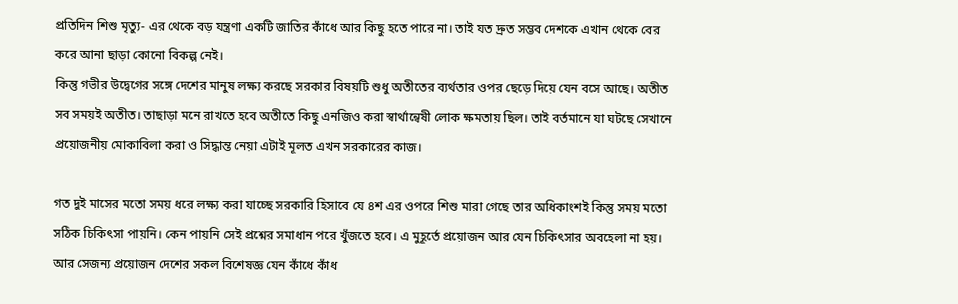প্রতিদিন শিশু মৃত্যু- এর থেকে বড় যন্ত্রণা একটি জাতির কাঁধে আর কিছু হতে পারে না। তাই যত দ্রুত সম্ভব দেশকে এখান থেকে বের করে আনা ছাড়া কোনো বিকল্প নেই।
কিন্তু গভীর উদ্বেগের সঙ্গে দেশের মানুষ লক্ষ্য করছে সরকার বিষয়টি শুধু অতীতের ব্যর্থতার ওপর ছেড়ে দিয়ে যেন বসে আছে। অতীত সব সময়ই অতীত। তাছাড়া মনে রাখতে হবে অতীতে কিছু এনজিও করা স্বার্থান্বেষী লোক ক্ষমতায় ছিল। তাই বর্তমানে যা ঘটছে সেখানে প্রয়োজনীয় মোকাবিলা করা ও সিদ্ধান্ত নেয়া এটাই মূলত এখন সরকারের কাজ।

গত দুই মাসের মতো সময় ধরে লক্ষ্য করা যাচ্ছে সরকারি হিসাবে যে ৪শ এর ওপরে শিশু মারা গেছে তার অধিকাংশই কিন্তু সময় মতো সঠিক চিকিৎসা পায়নি। কেন পায়নি সেই প্রশ্নের সমাধান পরে খুঁজতে হবে। এ মুহূর্তে প্রয়োজন আর যেন চিকিৎসার অবহেলা না হয়। আর সেজন্য প্রয়োজন দেশের সকল বিশেষজ্ঞ যেন কাঁধে কাঁধ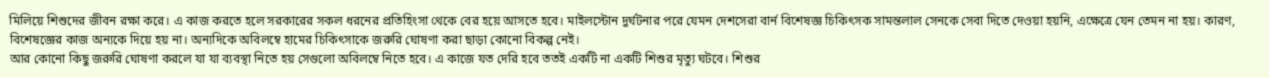মিলিয়ে শিশুদের জীবন রক্ষা করে। এ কাজ করতে হলে সরকারের সকল ধরনের প্রতিহিংসা থেকে বের হয়ে আসতে হবে। মাইলস্টোন দুর্ঘটনার পরে যেমন দেশসেরা বার্ন বিশেষজ্ঞ চিকিৎসক সামন্তলাল সেনকে সেবা দিতে দেওয়া হয়নি, এক্ষেত্রে যেন তেমন না হয়। কারণ, বিশেষজ্ঞের কাজ অন্যকে দিয়ে হয় না। অন্যদিকে অবিলম্বে হামের চিকিৎসাকে জরুরি ঘোষণা করা ছাড়া কোনো বিকল্প নেই।
আর কোনো কিছু জরুরি ঘোষণা করলে যা যা ব্যবস্থা নিতে হয় সেগুলো অবিলম্বে নিতে হবে। এ কাজে যত দেরি হবে ততই একটি না একটি শিশুর মৃত্যু ঘটবে। শিশুর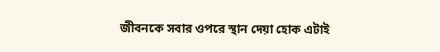জীবনকে সবার ওপরে স্থান দেয়া হোক এটাই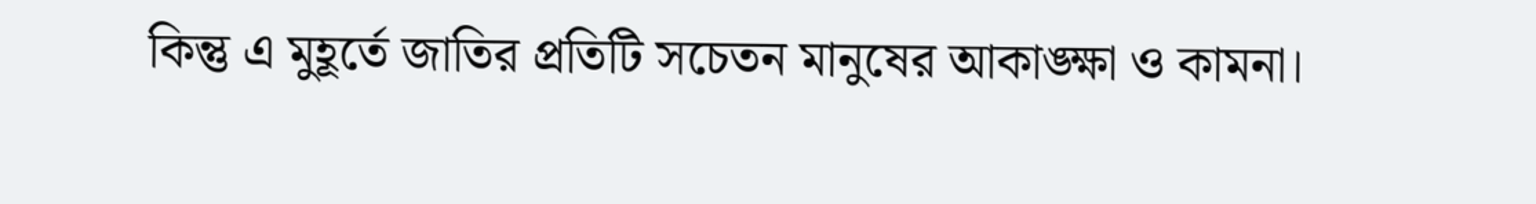কিন্তু এ মুহূর্তে জাতির প্রতিটি সচেতন মানুষের আকাঙ্ক্ষা ও কামনা।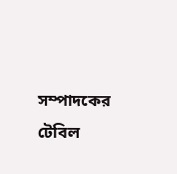সম্পাদকের টেবিল